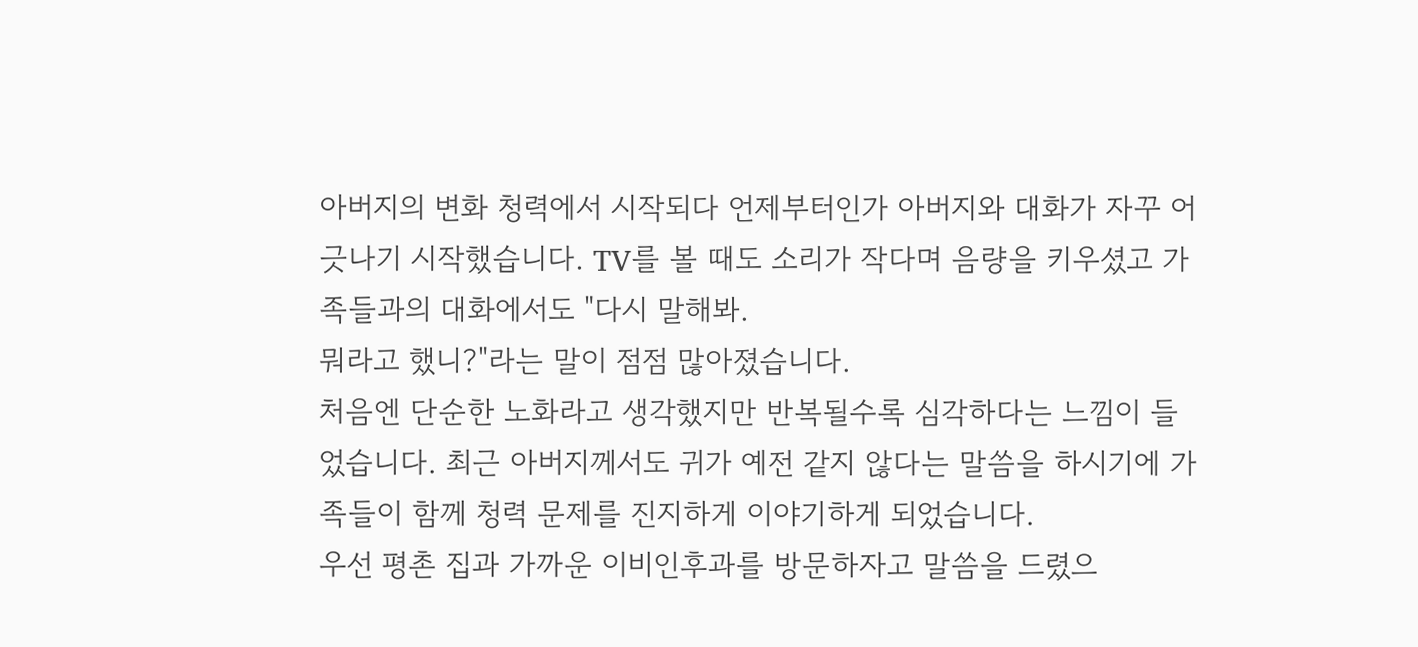아버지의 변화 청력에서 시작되다 언제부터인가 아버지와 대화가 자꾸 어긋나기 시작했습니다. TV를 볼 때도 소리가 작다며 음량을 키우셨고 가족들과의 대화에서도 "다시 말해봐.
뭐라고 했니?"라는 말이 점점 많아졌습니다.
처음엔 단순한 노화라고 생각했지만 반복될수록 심각하다는 느낌이 들었습니다. 최근 아버지께서도 귀가 예전 같지 않다는 말씀을 하시기에 가족들이 함께 청력 문제를 진지하게 이야기하게 되었습니다.
우선 평촌 집과 가까운 이비인후과를 방문하자고 말씀을 드렸으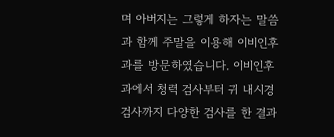며 아버지는 그렇게 하자는 말씀과 함께 주말을 이용해 이비인후과를 방문하였습니다. 이비인후과에서 청력 검사부터 귀 내시경 검사까지 다양한 검사를 한 결과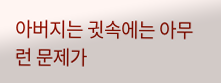아버지는 귓속에는 아무런 문제가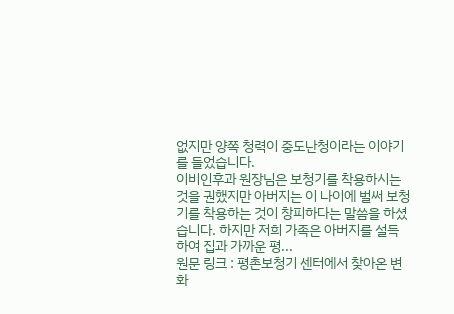없지만 양쪽 청력이 중도난청이라는 이야기를 들었습니다.
이비인후과 원장님은 보청기를 착용하시는 것을 권했지만 아버지는 이 나이에 벌써 보청기를 착용하는 것이 창피하다는 말씀을 하셨습니다. 하지만 저희 가족은 아버지를 설득하여 집과 가까운 평...
원문 링크 : 평촌보청기 센터에서 찾아온 변화